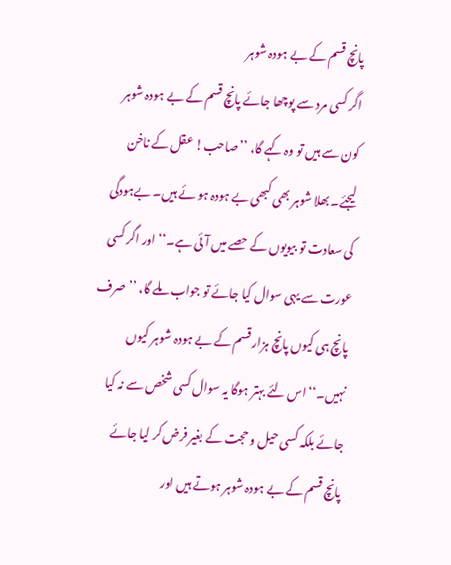پانچ قسم کے بے ہودہ شوہر
اگر کسی مرد سے پوچھا جائے پانچ قسم کے بے ہودہ شوہر کون سے ہیں تو وہ کہے گا، ’’صاحب! عقل کے ناخن لیجئے۔ بھلا شوہر بھی کبھی بے ہودہ ہو ئے ہیں۔ بےہودگی کی سعادت تو بیویوں کے حصے میں آئی ہے۔‘‘ اور اگر کسی عورت سے یہی سوال کیا جائے تو جواب ملے گا، ’’صرف پانچ ہی کیوں پانچ ہزار قسم کے بے ہودہ شوہر کیوں نہیں۔‘‘ اس لئے بہتر ہوگا یہ سوال کسی شخص سے نہ کیا جائے بلکہ کسی حیل و حجت کے بغیر فرض کر لیا جائے پانچ قسم کے بے ہودہ شوہر ہوتے ہیں اور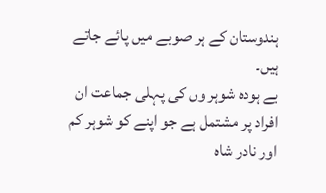ہندوستان کے ہر صوبے میں پائے جاتے ہیں۔
بے ہودہ شوہر وں کی پہلی جماعت ان افراد پر مشتمل ہے جو اپنے کو شوہر کم اور نادر شاہ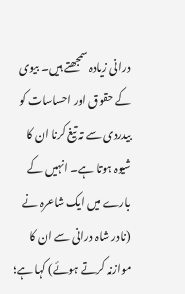درانی زیادہ سمجھتے ہیں۔ بیوی کے حقوق اور احساسات کو بیدردی سے تہ تیغ کرنا ان کا شیوہ ہوتا ہے۔ انہیں کے بارے میں ایک شاعرہ نے (نادر شاہ درانی سے ان کا موازنہ کرتے ہوئے) کہا ہے؛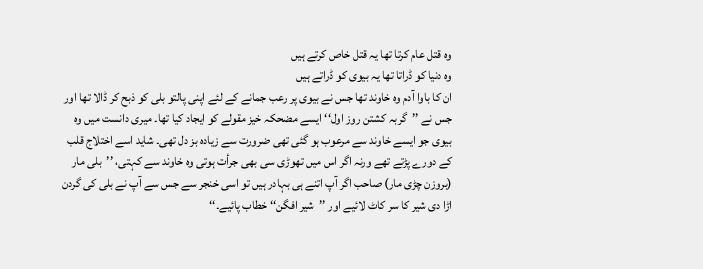وہ قتل عام کرتا تھا یہ قتل خاص کرتے ہیں
وہ دنیا کو ڈراتا تھا یہ بیوی کو ڈراتے ہیں
ان کا باوا آدم وہ خاوند تھا جس نے بیوی پر رعب جمانے کے لئے اپنی پالتو بلی کو ذبح کر ڈالا تھا اور جس نے ’’گربہ کشتن روز اول‘‘ ایسے مضحکہ خیز مقولے کو ایجاد کیا تھا۔ میری دانست میں وہ بیوی جو ایسے خاوند سے مرعوب ہو گئی تھی ضرورت سے زیادہ بز دل تھی۔ شاید اسے اختلاج قلب کے دورے پڑتے تھے ورنہ اگر اس میں تھوڑی سی بھی جرأت ہوتی وہ خاوند سے کہتی، ’’بلی مار (بروزن چڑی مار) صاحب اگر آپ اتنے ہی بہادر ہیں تو اسی خنجر سے جس سے آپ نے بلی کی گردن اڑا دی شیر کا سر کاٹ لائیے اور ’’شیر افگن‘‘ خطاب پائیے۔‘‘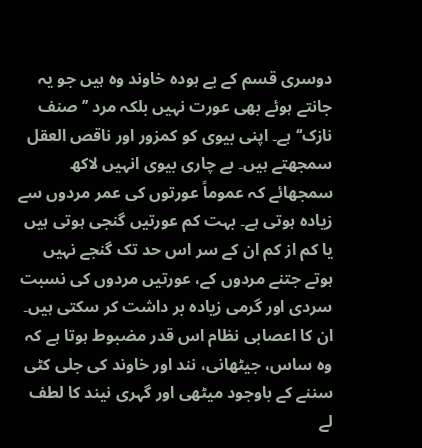دوسری قسم کے بے ہودہ خاوند وہ ہیں جو یہ جانتے ہوئے بھی عورت نہیں بلکہ مرد ’’صنف نازک‘‘ ہے۔ اپنی بیوی کو کمزور اور ناقص العقل سمجھتے ہیں۔ بے چاری بیوی انہیں لاکھ سمجھائے کہ عموماً عورتوں کی عمر مردوں سے زیادہ ہوتی ہے۔ بہت کم عورتیں گنجی ہوتی ہیں یا کم از کم ان کے سر اس حد تک گنجے نہیں ہوتے جتنے مردوں کے، عورتیں مردوں کی نسبت سردی اور گرمی زیادہ بر داشت کر سکتی ہیں۔ ان کا اعصابی نظام اس قدر مضبوط ہوتا ہے کہ وہ ساس، جیٹھانی، نند اور خاوند کی جلی کٹی سننے کے باوجود میٹھی اور گہری نیند کا لطف لے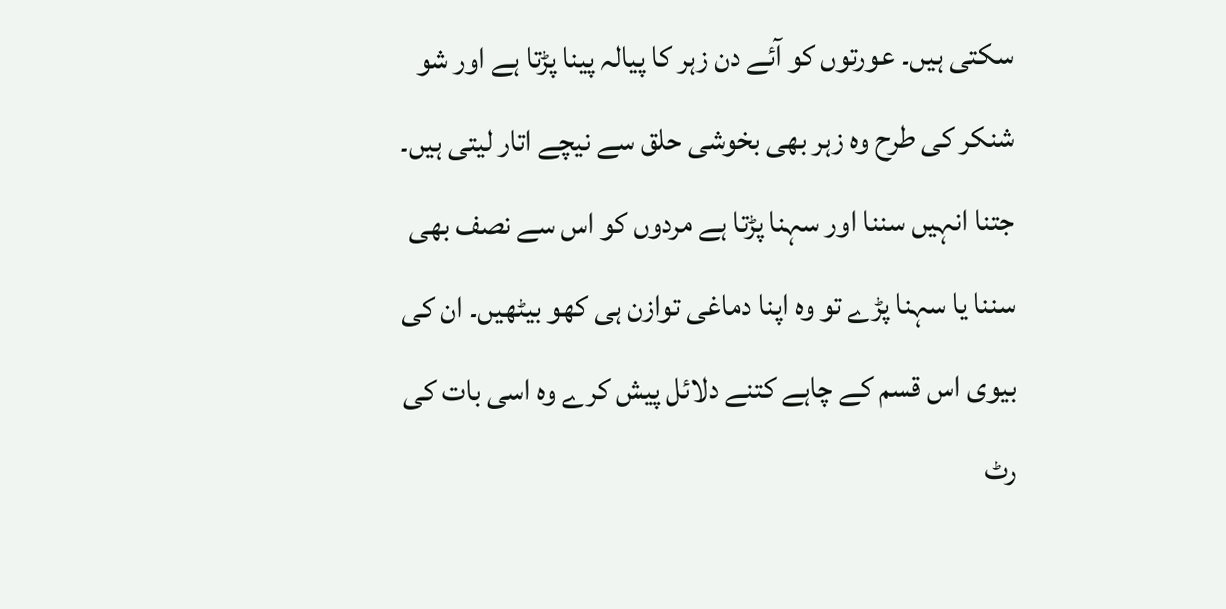سکتی ہیں۔ عورتوں کو آئے دن زہر کا پیالہ پینا پڑتا ہے اور شو شنکر کی طرح وہ زہر بھی بخوشی حلق سے نیچے اتار لیتی ہیں۔ جتنا انہیں سننا اور سہنا پڑتا ہے مردوں کو اس سے نصف بھی سننا یا سہنا پڑے تو وہ اپنا دماغی توازن ہی کھو بیٹھیں۔ ان کی بیوی اس قسم کے چاہے کتنے دلائل پیش کرے وہ اسی بات کی رٹ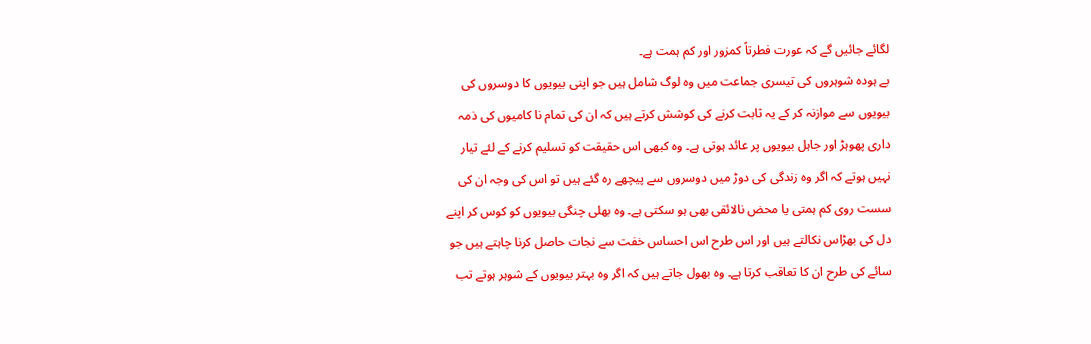لگائے جائیں گے کہ عورت فطرتاً کمزور اور کم ہمت ہے۔
بے ہودہ شوہروں کی تیسری جماعت میں وہ لوگ شامل ہیں جو اپنی بیویوں کا دوسروں کی بیویوں سے موازنہ کر کے یہ ثابت کرنے کی کوشش کرتے ہیں کہ ان کی تمام نا کامیوں کی ذمہ داری پھوہڑ اور جاہل بیویوں پر عائد ہوتی ہے۔ وہ کبھی اس حقیقت کو تسلیم کرنے کے لئے تیار نہیں ہوتے کہ اگر وہ زندگی کی دوڑ میں دوسروں سے پیچھے رہ گئے ہیں تو اس کی وجہ ان کی سست روی کم ہمتی یا محض نالائقی بھی ہو سکتی ہے۔ وہ بھلی چنگی بیویوں کو کوس کر اپنے دل کی بھڑاس نکالتے ہیں اور اس طرح اس احساس خفت سے نجات حاصل کرنا چاہتے ہیں جو سائے کی طرح ان کا تعاقب کرتا ہے۔ وہ بھول جاتے ہیں کہ اگر وہ بہتر بیویوں کے شوہر ہوتے تب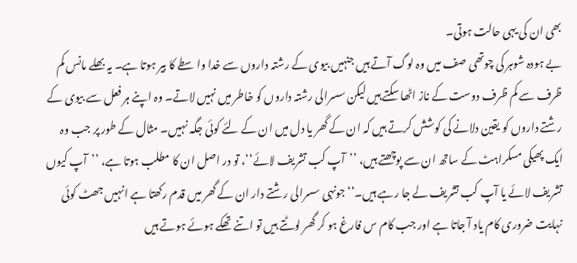بھی ان کی یہی حالت ہوتی۔
بے ہودہ شوہر کی چوتھی صف میں وہ لوگ آتے ہیں جنہیں بیوی کے رشتہ داروں سے خدا واسطے کا بیر ہوتا ہے۔ یہ بھلے مانس کم ظرف سے کم ظرف دوست کے ناز اٹھا سکتے ہیں لیکن سسرالی رشتہ داروں کو خاطر میں نہیں لاتے۔ وہ اپنے ہر فعل سے بیوی کے رشتے داروں کو یقین دلانے کی کوشش کرتے ہیں کہ ان کے گھر یا دل میں ان کے لئے کوئی جگہ نہیں۔ مثال کے طور پر جب وہ ایک پھیکی مسکراہٹ کے ساتھ ان سے پوچھتے ہیں، ’’آپ کب تشریف لائے‘‘، تو در اصل ان کا مطلب ہوتا ہے، ’’آپ کیوں تشریف لائے یا آپ کب تشریف لے جا رہے ہیں۔‘‘ جونہی سسرالی رشتے دار ان کے گھر میں قدم رکھتا ہے انہیں جھٹ کوئی نہایت ضروری کام یاد آ جاتا ہے اور جب کام س فارغ ہو کر گھر لوٹتے ہیں تو اتنے تھکے ہوئے ہوتے ہیں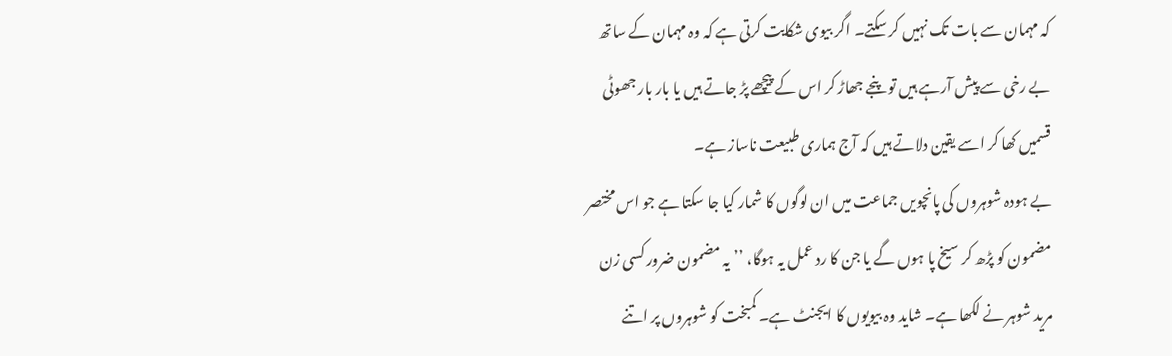کہ مہمان سے بات تک نہیں کر سکتے۔ اگر بیوی شکایت کرتی ہے کہ وہ مہمان کے ساتھ بے رخی سے پیش آرہے ہیں تو پنجے جھاڑ کر اس کے پیچھے پڑ جاتے ہیں یا بار بار جھوٹی قسمیں کھا کر اسے یقین دلاتے ہیں کہ آج ہماری طبیعت ناساز ہے۔
بے ہودہ شوہروں کی پانچویں جماعت میں ان لوگوں کا شمار کیا جا سکتا ہے جو اس مختصر مضمون کو پڑھ کر سیخ پا ہوں گے یا جن کا رد عمل یہ ہوگا، ’’یہ مضمون ضرور کسی زن مرید شوہر نے لکھا ہے۔ شاید وہ بیویوں کا ایجنٹ ہے۔ کمبخت کو شوہروں پر اتنے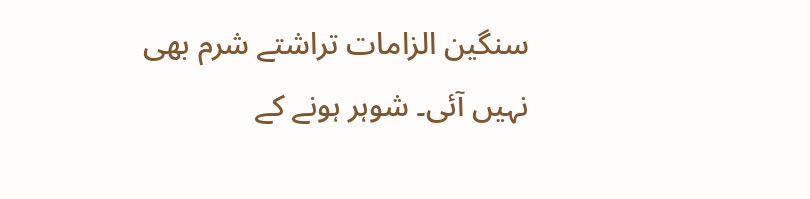سنگین الزامات تراشتے شرم بھی نہیں آئی۔ شوہر ہونے کے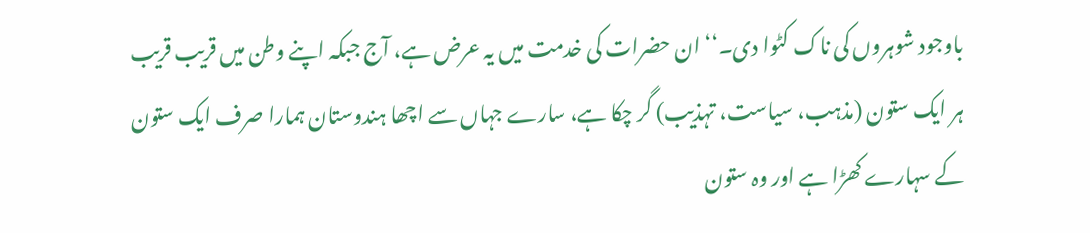باوجود شوہروں کی ناک کٹوا دی۔‘‘ ان حضرات کی خدمت میں یہ عرض ہے، آج جبکہ اپنے وطن میں قریب قریب ہر ایک ستون (مذہب، سیاست، تہذیب) گر چکا ہے، سارے جہاں سے اچھا ہندوستان ہمارا صرف ایک ستون کے سہارے کھڑا ہے اور وہ ستون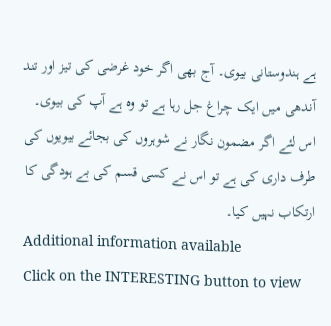ہے ہندوستانی بیوی۔ آج بھی اگر خود غرضی کی تیز اور تند آندھی میں ایک چراغ جل رہا ہے تو وہ ہے آپ کی بیوی۔ اس لئے اگر مضمون نگار نے شوہروں کی بجائے بیویوں کی طرف داری کی ہے تو اس نے کسی قسم کی بے ہودگی کا ارتکاب نہیں کیا۔
Additional information available
Click on the INTERESTING button to view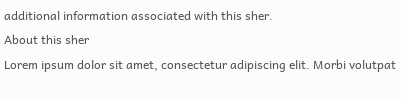additional information associated with this sher.
About this sher
Lorem ipsum dolor sit amet, consectetur adipiscing elit. Morbi volutpat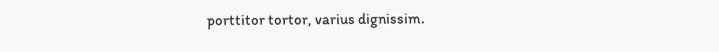porttitor tortor, varius dignissim.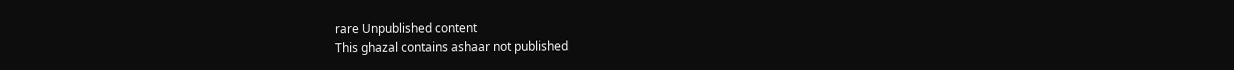rare Unpublished content
This ghazal contains ashaar not published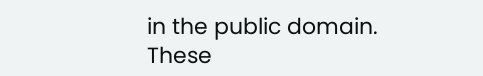in the public domain. These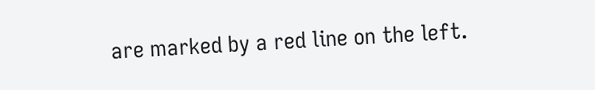are marked by a red line on the left.